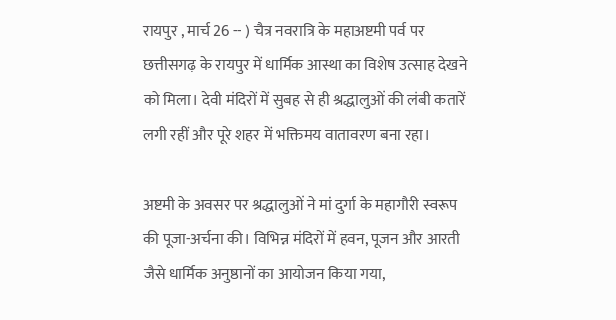रायपुर , मार्च 26 -- ) चैत्र नवरात्रि के महाअष्टमी पर्व पर छत्तीसगढ़ के रायपुर में धार्मिक आस्था का विशेष उत्साह देखने को मिला। देवी मंदिरों में सुबह से ही श्रद्धालुओं की लंबी कतारें लगी रहीं और पूरे शहर में भक्तिमय वातावरण बना रहा।

अष्टमी के अवसर पर श्रद्धालुओं ने मां दुर्गा के महागौरी स्वरूप की पूजा-अर्चना की। विभिन्न मंदिरों में हवन, पूजन और आरती जैसे धार्मिक अनुष्ठानों का आयोजन किया गया,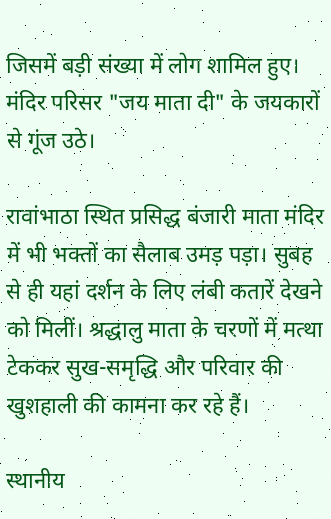जिसमें बड़ी संख्या में लोग शामिल हुए। मंदिर परिसर "जय माता दी" के जयकारों से गूंज उठे।

रावांभाठा स्थित प्रसिद्ध बंजारी माता मंदिर में भी भक्तों का सैलाब उमड़ पड़ा। सुबह से ही यहां दर्शन के लिए लंबी कतारें देखने को मिलीं। श्रद्धालु माता के चरणों में मत्था टेककर सुख-समृद्धि और परिवार की खुशहाली की कामना कर रहे हैं।

स्थानीय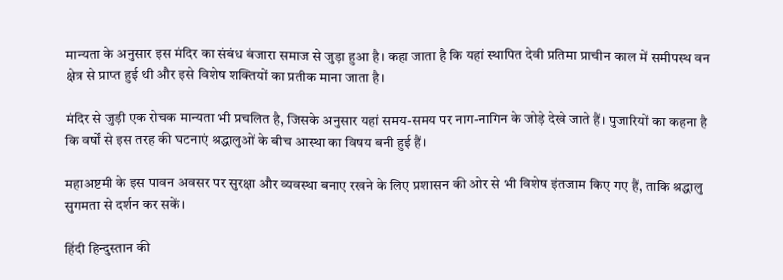मान्यता के अनुसार इस मंदिर का संबंध बंजारा समाज से जुड़ा हुआ है। कहा जाता है कि यहां स्थापित देवी प्रतिमा प्राचीन काल में समीपस्थ वन क्षेत्र से प्राप्त हुई थी और इसे विशेष शक्तियों का प्रतीक माना जाता है।

मंदिर से जुड़ी एक रोचक मान्यता भी प्रचलित है, जिसके अनुसार यहां समय-समय पर नाग-नागिन के जोड़े देखे जाते हैं। पुजारियों का कहना है कि वर्षों से इस तरह की घटनाएं श्रद्धालुओं के बीच आस्था का विषय बनी हुई हैं।

महाअष्टमी के इस पावन अवसर पर सुरक्षा और व्यवस्था बनाए रखने के लिए प्रशासन की ओर से भी विशेष इंतजाम किए गए हैं, ताकि श्रद्धालु सुगमता से दर्शन कर सकें।

हिंदी हिन्दुस्तान की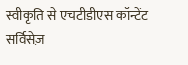स्वीकृति से एचटीडीएस कॉन्टेंट सर्विसेज़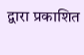द्वारा प्रकाशित